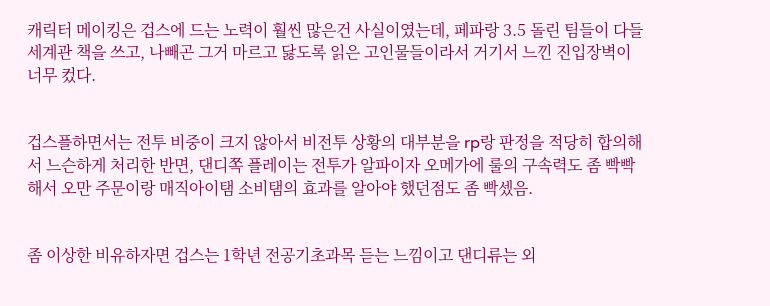캐릭터 메이킹은 겁스에 드는 노력이 훨씬 많은건 사실이였는데, 페파랑 3.5 돌린 팀들이 다들 세계관 책을 쓰고, 나빼곤 그거 마르고 닳도록 읽은 고인물들이라서 거기서 느낀 진입장벽이 너무 컸다.


겁스플하면서는 전투 비중이 크지 않아서 비전투 상황의 대부분을 rp랑 판정을 적당히 합의해서 느슨하게 처리한 반면, 댄디쪽 플레이는 전투가 알파이자 오메가에 룰의 구속력도 좀 빡빡해서 오만 주문이랑 매직아이탬 소비탬의 효과를 알아야 했던점도 좀 빡셌음.


좀 이상한 비유하자면 겁스는 1학년 전공기초과목 듣는 느낌이고 댄디류는 외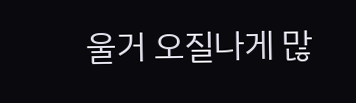울거 오질나게 많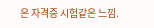은 자격증 시험같은 느낌.